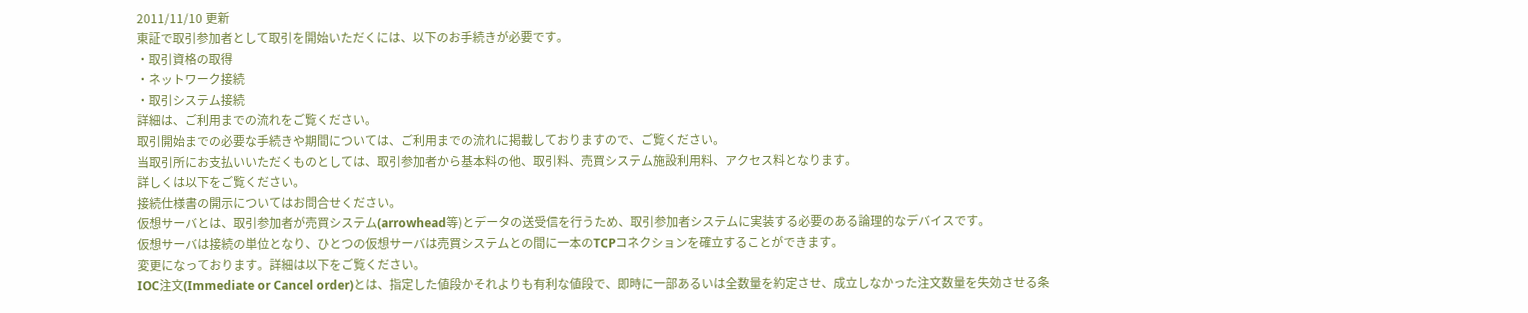2011/11/10 更新
東証で取引参加者として取引を開始いただくには、以下のお手続きが必要です。
・取引資格の取得
・ネットワーク接続
・取引システム接続
詳細は、ご利用までの流れをご覧ください。
取引開始までの必要な手続きや期間については、ご利用までの流れに掲載しておりますので、ご覧ください。
当取引所にお支払いいただくものとしては、取引参加者から基本料の他、取引料、売買システム施設利用料、アクセス料となります。
詳しくは以下をご覧ください。
接続仕様書の開示についてはお問合せください。
仮想サーバとは、取引参加者が売買システム(arrowhead等)とデータの送受信を行うため、取引参加者システムに実装する必要のある論理的なデバイスです。
仮想サーバは接続の単位となり、ひとつの仮想サーバは売買システムとの間に一本のTCPコネクションを確立することができます。
変更になっております。詳細は以下をご覧ください。
IOC注文(Immediate or Cancel order)とは、指定した値段かそれよりも有利な値段で、即時に一部あるいは全数量を約定させ、成立しなかった注文数量を失効させる条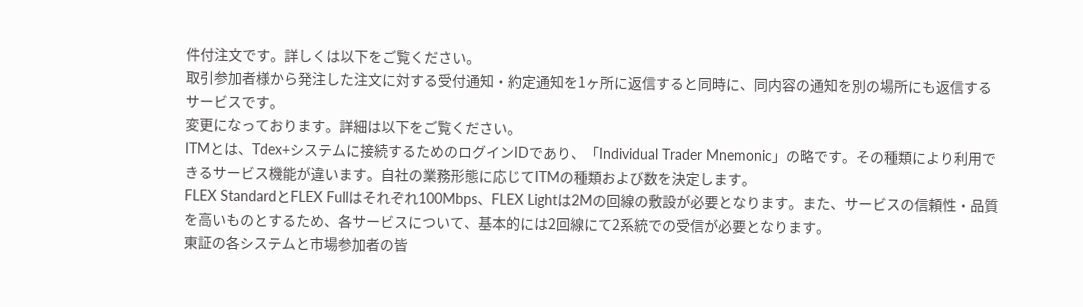件付注文です。詳しくは以下をご覧ください。
取引参加者様から発注した注文に対する受付通知・約定通知を1ヶ所に返信すると同時に、同内容の通知を別の場所にも返信するサービスです。
変更になっております。詳細は以下をご覧ください。
ITMとは、Tdex+システムに接続するためのログインIDであり、「Individual Trader Mnemonic」の略です。その種類により利用できるサービス機能が違います。自社の業務形態に応じてITMの種類および数を決定します。
FLEX StandardとFLEX Fullはそれぞれ100Mbps、FLEX Lightは2Mの回線の敷設が必要となります。また、サービスの信頼性・品質を高いものとするため、各サービスについて、基本的には2回線にて2系統での受信が必要となります。
東証の各システムと市場参加者の皆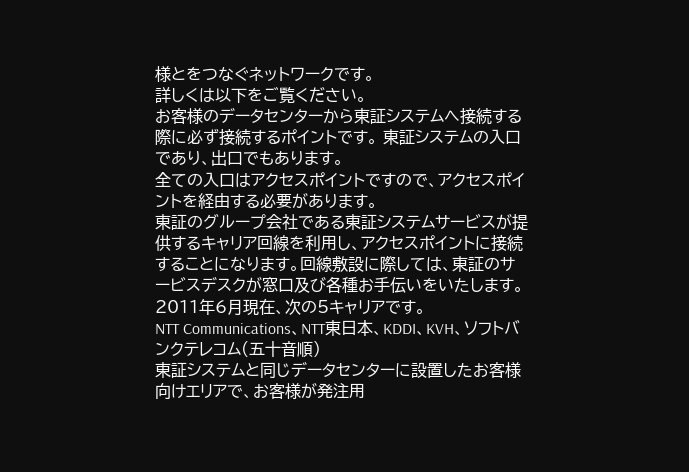様とをつなぐネットワークです。
詳しくは以下をご覧ください。
お客様のデータセンターから東証システムへ接続する際に必ず接続するポイントです。 東証システムの入口であり、出口でもあります。
全ての入口はアクセスポイントですので、アクセスポイントを経由する必要があります。
東証のグループ会社である東証システムサービスが提供するキャリア回線を利用し、アクセスポイントに接続することになります。回線敷設に際しては、東証のサービスデスクが窓口及び各種お手伝いをいたします。
2011年6月現在、次の5キャリアです。
NTT Communications、NTT東日本、KDDI、KVH、ソフトバンクテレコム(五十音順)
東証システムと同じデータセンターに設置したお客様向けエリアで、お客様が発注用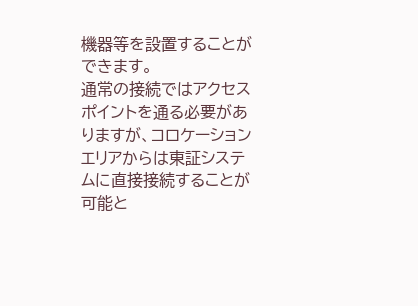機器等を設置することができます。
通常の接続ではアクセスポイントを通る必要がありますが、コロケーションエリアからは東証システムに直接接続することが可能と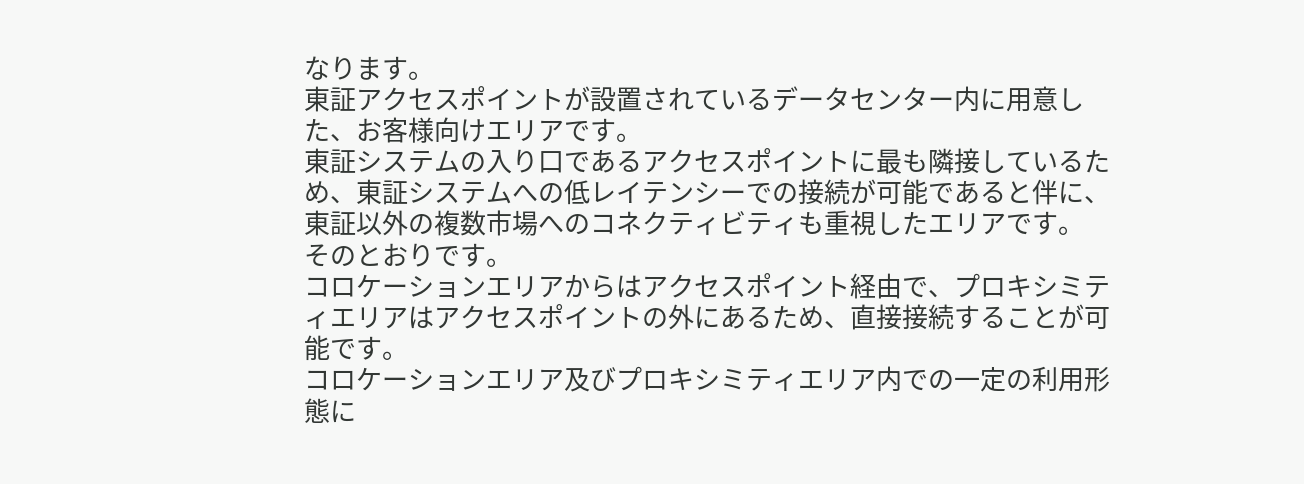なります。
東証アクセスポイントが設置されているデータセンター内に用意した、お客様向けエリアです。
東証システムの入り口であるアクセスポイントに最も隣接しているため、東証システムへの低レイテンシーでの接続が可能であると伴に、東証以外の複数市場へのコネクティビティも重視したエリアです。
そのとおりです。
コロケーションエリアからはアクセスポイント経由で、プロキシミティエリアはアクセスポイントの外にあるため、直接接続することが可能です。
コロケーションエリア及びプロキシミティエリア内での一定の利用形態に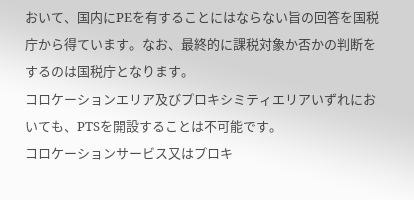おいて、国内にPEを有することにはならない旨の回答を国税庁から得ています。なお、最終的に課税対象か否かの判断をするのは国税庁となります。
コロケーションエリア及びプロキシミティエリアいずれにおいても、PTSを開設することは不可能です。
コロケーションサービス又はプロキ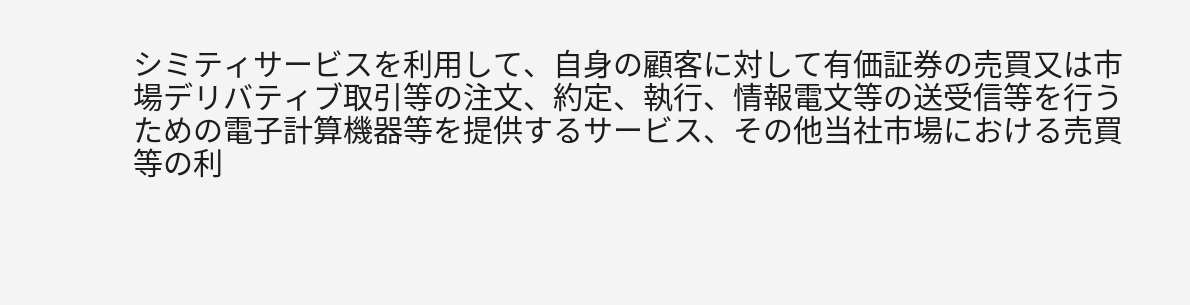シミティサービスを利用して、自身の顧客に対して有価証券の売買又は市場デリバティブ取引等の注文、約定、執行、情報電文等の送受信等を行うための電子計算機器等を提供するサービス、その他当社市場における売買等の利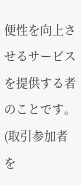便性を向上させるサービスを提供する者のことです。(取引参加者を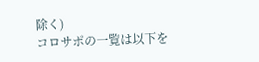除く)
コロサポの一覧は以下を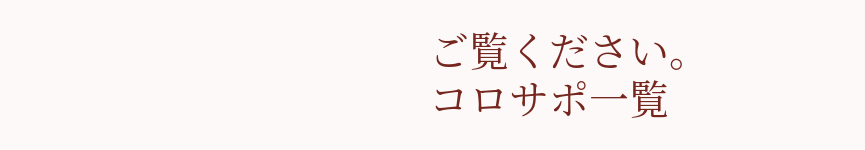ご覧ください。
コロサポ一覧